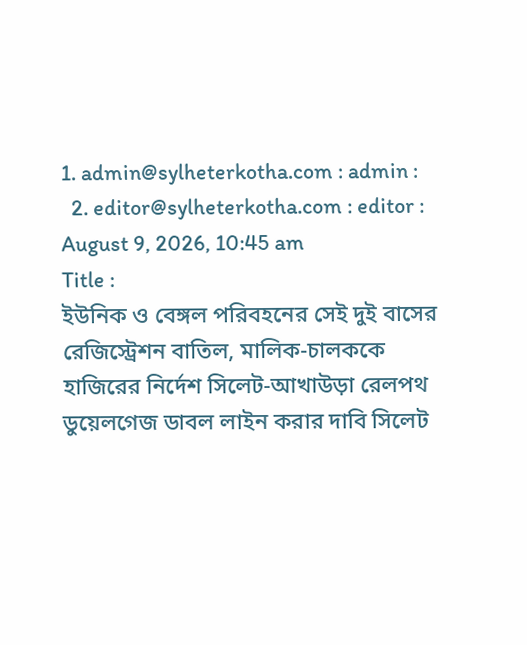1. admin@sylheterkotha.com : admin :
  2. editor@sylheterkotha.com : editor :
August 9, 2026, 10:45 am
Title :
ইউনিক ও বেঙ্গল পরিবহনের সেই দুই বাসের রেজিস্ট্রেশন বাতিল, মালিক-চালককে হাজিরের নির্দেশ সিলেট-আখাউড়া রেলপথ ডুয়েলগেজ ডাবল লাইন করার দাবি সিলেট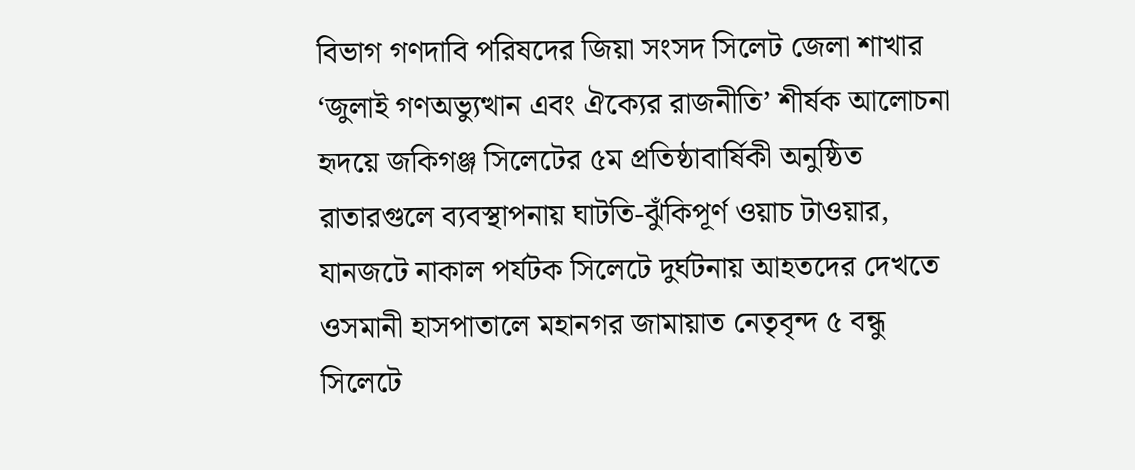বিভাগ গণদাবি পরিষদের জিয়া সংসদ সিলেট জেলা শাখার ‘জুলাই গণঅভ্যুত্থান এবং ঐক্যের রাজনীতি’ শীর্ষক আলোচনা হৃদয়ে জকিগঞ্জ সিলেটের ৫ম প্রতিষ্ঠাবার্ষিকী অনুষ্ঠিত রাতারগুলে ব্যবস্থাপনায় ঘাটতি-ঝুঁকিপূর্ণ ওয়াচ টাওয়ার, যানজটে নাকাল পর্যটক সিলেটে দুর্ঘটনায় আহতদের দেখতে ওসমানী হাসপাতালে মহানগর জামায়াত নেতৃবৃন্দ ৫ বন্ধু সিলেটে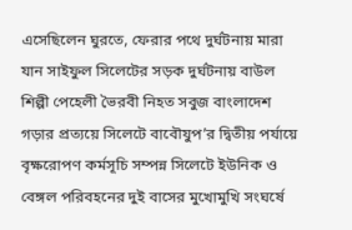এসেছিলেন ঘুরতে, ফেরার পথে দুর্ঘটনায় মারা যান সাইফুল সিলেটের সড়ক দুর্ঘটনায় বাউল শিল্পী পেহেলী ভৈরবী নিহত সবুজ বাংলাদেশ গড়ার প্রত্যয়ে সিলেটে বাবৌযুপ’র দ্বিতীয় পর্যায়ে বৃক্ষরোপণ কর্মসূচি সম্পন্ন সিলেটে ইউনিক ও বেঙ্গল পরিবহনের দুই বাসের মুখোমুখি সংঘর্ষে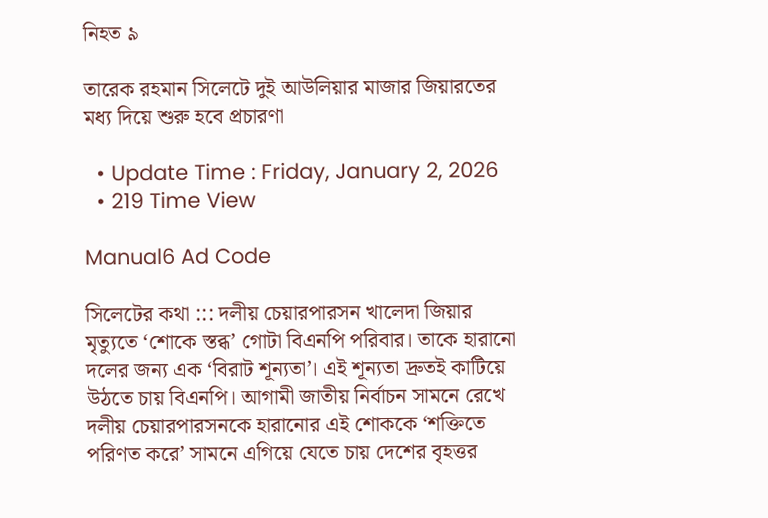নিহত ৯

তারেক রহমান সিলেটে দুই আউলিয়ার মাজার জিয়ারতের মধ্য দিয়ে শুরু হবে প্রচারণা

  • Update Time : Friday, January 2, 2026
  • 219 Time View

Manual6 Ad Code

সিলেটের কথা ::: দলীয় চেয়ারপারসন খালেদা জিয়ার মৃত্যুতে ‘শোকে স্তব্ধ’ গোটা বিএনপি পরিবার। তাকে হারানো দলের জন্য এক ‘বিরাট শূন্যতা’। এই শূন্যতা দ্রুতই কাটিয়ে উঠতে চায় বিএনপি। আগামী জাতীয় নির্বাচন সামনে রেখে দলীয় চেয়ারপারসনকে হারানোর এই শোককে ‘শক্তিতে পরিণত করে’ সামনে এগিয়ে যেতে চায় দেশের বৃহত্তর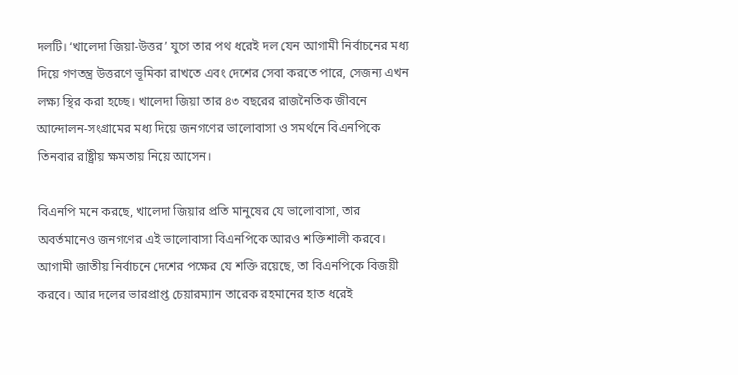দলটি। ‘খালেদা জিয়া-উত্তর’ যুগে তার পথ ধরেই দল যেন আগামী নির্বাচনের মধ্য দিয়ে গণতন্ত্র উত্তরণে ভূমিকা রাখতে এবং দেশের সেবা করতে পারে, সেজন্য এখন লক্ষ্য স্থির করা হচ্ছে। খালেদা জিয়া তার ৪৩ বছরের রাজনৈতিক জীবনে আন্দোলন-সংগ্রামের মধ্য দিয়ে জনগণের ভালোবাসা ও সমর্থনে বিএনপিকে তিনবার রাষ্ট্রীয় ক্ষমতায় নিয়ে আসেন।

বিএনপি মনে করছে, খালেদা জিয়ার প্রতি মানুষের যে ভালোবাসা, তার অবর্তমানেও জনগণের এই ভালোবাসা বিএনপিকে আরও শক্তিশালী করবে। আগামী জাতীয় নির্বাচনে দেশের পক্ষের যে শক্তি রয়েছে, তা বিএনপিকে বিজয়ী করবে। আর দলের ভারপ্রাপ্ত চেয়ারম্যান তারেক রহমানের হাত ধরেই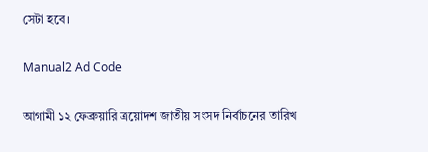সেটা হবে।

Manual2 Ad Code

আগামী ১২ ফেব্রুয়ারি ত্রয়োদশ জাতীয় সংসদ নির্বাচনের তারিখ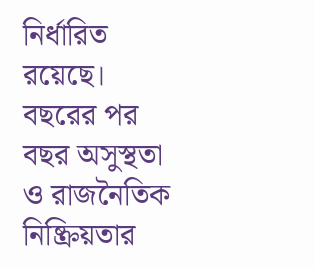নির্ধারিত রয়েছে। বছরের পর বছর অসুস্থতা ও রাজনৈতিক নিষ্ক্রিয়তার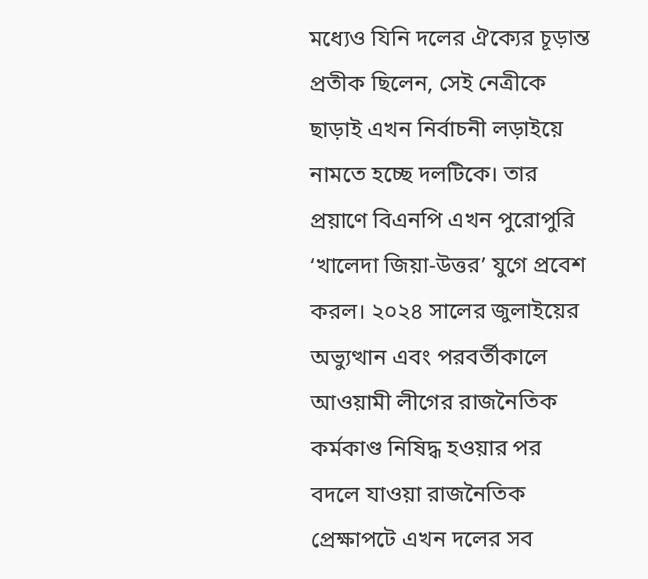মধ্যেও যিনি দলের ঐক্যের চূড়ান্ত প্রতীক ছিলেন, সেই নেত্রীকে ছাড়াই এখন নির্বাচনী লড়াইয়ে নামতে হচ্ছে দলটিকে। তার প্রয়াণে বিএনপি এখন পুরোপুরি ‘খালেদা জিয়া-উত্তর’ যুগে প্রবেশ করল। ২০২৪ সালের জুলাইয়ের অভ্যুত্থান এবং পরবর্তীকালে আওয়ামী লীগের রাজনৈতিক কর্মকাণ্ড নিষিদ্ধ হওয়ার পর বদলে যাওয়া রাজনৈতিক প্রেক্ষাপটে এখন দলের সব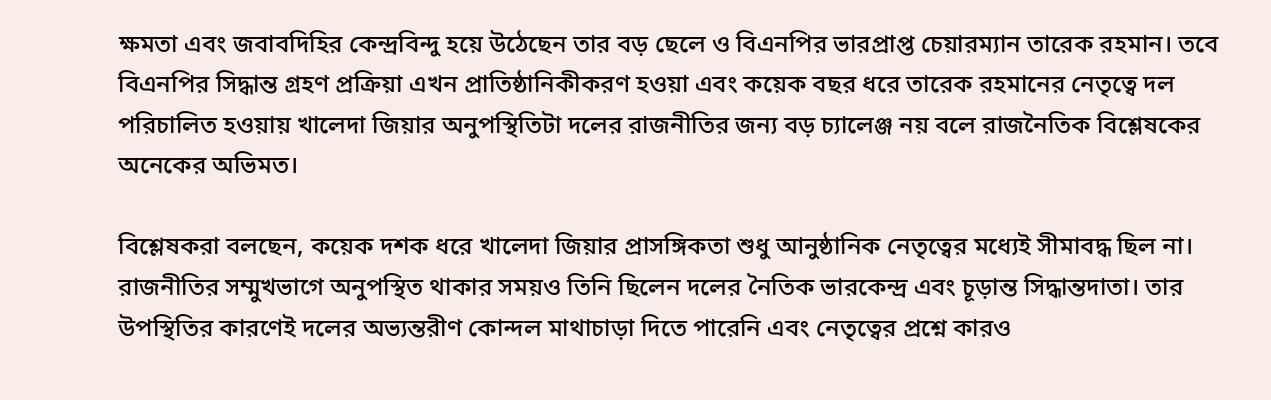ক্ষমতা এবং জবাবদিহির কেন্দ্রবিন্দু হয়ে উঠেছেন তার বড় ছেলে ও বিএনপির ভারপ্রাপ্ত চেয়ারম্যান তারেক রহমান। তবে বিএনপির সিদ্ধান্ত গ্রহণ প্রক্রিয়া এখন প্রাতিষ্ঠানিকীকরণ হওয়া এবং কয়েক বছর ধরে তারেক রহমানের নেতৃত্বে দল পরিচালিত হওয়ায় খালেদা জিয়ার অনুপস্থিতিটা দলের রাজনীতির জন্য বড় চ্যালেঞ্জ নয় বলে রাজনৈতিক বিশ্লেষকের অনেকের অভিমত।

বিশ্লেষকরা বলছেন, কয়েক দশক ধরে খালেদা জিয়ার প্রাসঙ্গিকতা শুধু আনুষ্ঠানিক নেতৃত্বের মধ্যেই সীমাবদ্ধ ছিল না। রাজনীতির সম্মুখভাগে অনুপস্থিত থাকার সময়ও তিনি ছিলেন দলের নৈতিক ভারকেন্দ্র এবং চূড়ান্ত সিদ্ধান্তদাতা। তার উপস্থিতির কারণেই দলের অভ্যন্তরীণ কোন্দল মাথাচাড়া দিতে পারেনি এবং নেতৃত্বের প্রশ্নে কারও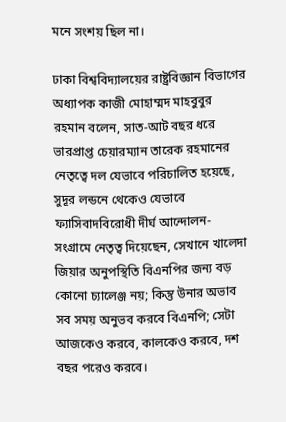মনে সংশয় ছিল না।

ঢাকা বিশ্ববিদ্যালয়ের রাষ্ট্রবিজ্ঞান বিভাগের অধ্যাপক কাজী মোহাম্মদ মাহবুবুর রহমান বলেন, সাত-আট বছর ধরে ভারপ্রাপ্ত চেয়ারম্যান তারেক রহমানের নেতৃত্বে দল যেভাবে পরিচালিত হয়েছে, সুদূর লন্ডনে থেকেও যেভাবে ফ্যাসিবাদবিরোধী দীর্ঘ আন্দোলন-সংগ্রামে নেতৃত্ব দিয়েছেন, সেখানে খালেদা জিয়ার অনুপস্থিতি বিএনপির জন্য বড় কোনো চ্যালেঞ্জ নয়; কিন্তু উনার অভাব সব সময় অনুভব করবে বিএনপি; সেটা আজকেও করবে, কালকেও করবে, দশ বছর পরেও করবে।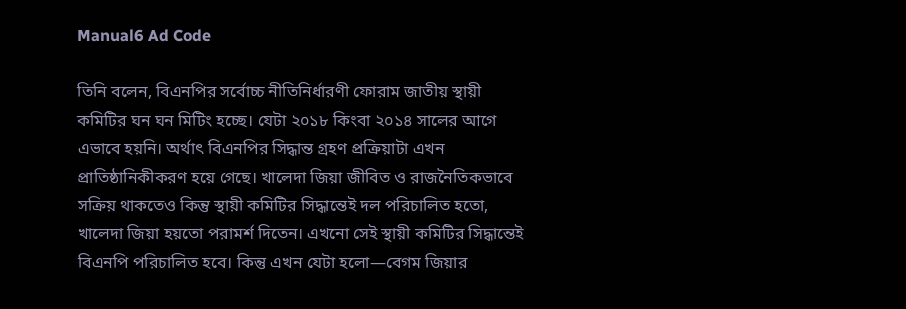Manual6 Ad Code

তিনি বলেন, বিএনপির সর্বোচ্চ নীতিনির্ধারণী ফোরাম জাতীয় স্থায়ী কমিটির ঘন ঘন মিটিং হচ্ছে। যেটা ২০১৮ কিংবা ২০১৪ সালের আগে এভাবে হয়নি। অর্থাৎ বিএনপির সিদ্ধান্ত গ্রহণ প্রক্রিয়াটা এখন প্রাতিষ্ঠানিকীকরণ হয়ে গেছে। খালেদা জিয়া জীবিত ও রাজনৈতিকভাবে সক্রিয় থাকতেও কিন্তু স্থায়ী কমিটির সিদ্ধান্তেই দল পরিচালিত হতো, খালেদা জিয়া হয়তো পরামর্শ দিতেন। এখনো সেই স্থায়ী কমিটির সিদ্ধান্তেই বিএনপি পরিচালিত হবে। কিন্তু এখন যেটা হলো—বেগম জিয়ার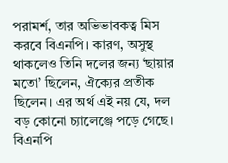পরামর্শ, তার অভিভাবকত্ব মিস করবে বিএনপি। কারণ, অসুস্থ থাকলেও তিনি দলের জন্য ‘ছায়ার মতো’ ছিলেন, ঐক্যের প্রতীক ছিলেন। এর অর্থ এই নয় যে, দল বড় কোনো চ্যালেঞ্জে পড়ে গেছে। বিএনপি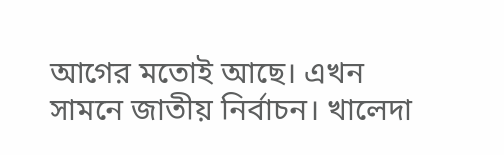আগের মতোই আছে। এখন সামনে জাতীয় নির্বাচন। খালেদা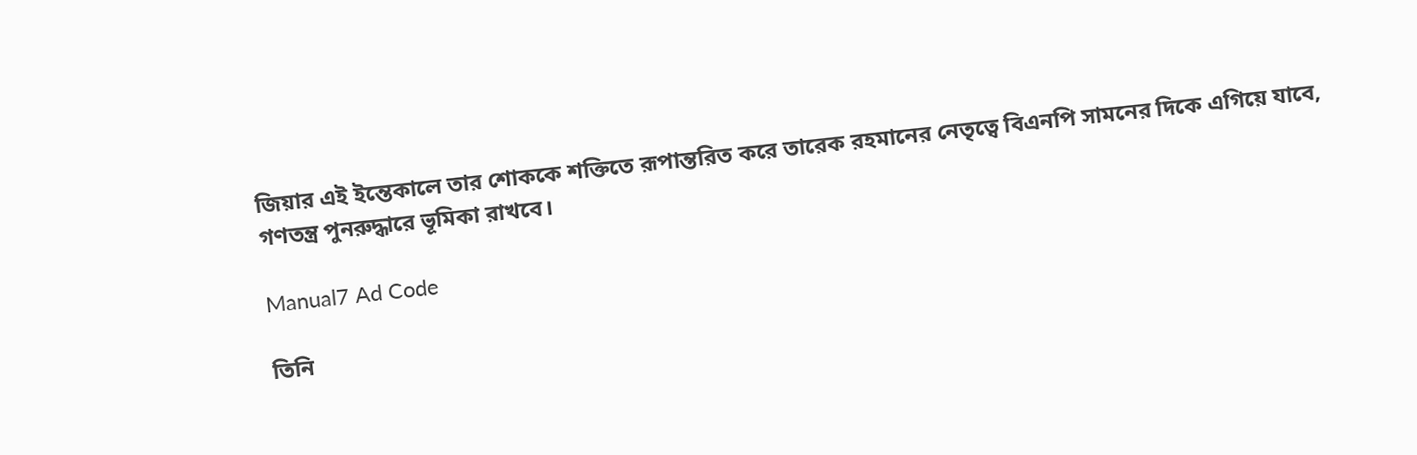জিয়ার এই ইন্তেকালে তার শোককে শক্তিতে রূপান্তরিত করে তারেক রহমানের নেতৃত্বে বিএনপি সামনের দিকে এগিয়ে যাবে, গণতন্ত্র পুনরুদ্ধারে ভূমিকা রাখবে।

Manual7 Ad Code

তিনি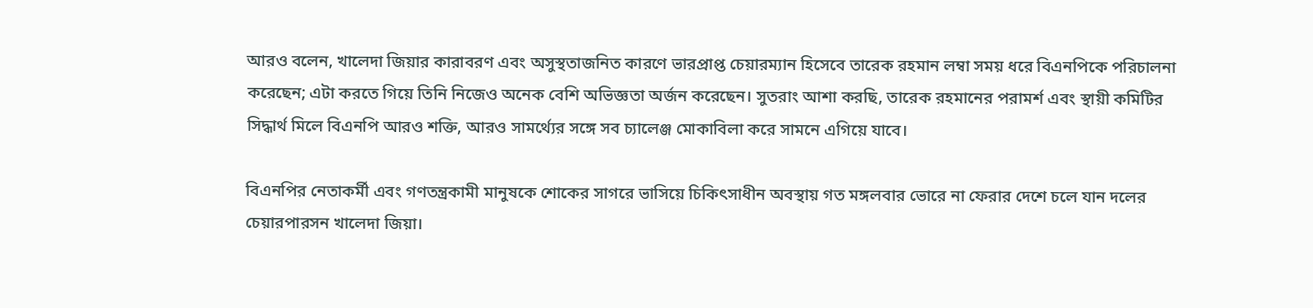আরও বলেন, খালেদা জিয়ার কারাবরণ এবং অসুস্থতাজনিত কারণে ভারপ্রাপ্ত চেয়ারম্যান হিসেবে তারেক রহমান লম্বা সময় ধরে বিএনপিকে পরিচালনা করেছেন; এটা করতে গিয়ে তিনি নিজেও অনেক বেশি অভিজ্ঞতা অর্জন করেছেন। সুতরাং আশা করছি, তারেক রহমানের পরামর্শ এবং স্থায়ী কমিটির সিদ্ধার্থ মিলে বিএনপি আরও শক্তি, আরও সামর্থ্যের সঙ্গে সব চ্যালেঞ্জ মোকাবিলা করে সামনে এগিয়ে যাবে।

বিএনপির নেতাকর্মী এবং গণতন্ত্রকামী মানুষকে শোকের সাগরে ভাসিয়ে চিকিৎসাধীন অবস্থায় গত মঙ্গলবার ভোরে না ফেরার দেশে চলে যান দলের চেয়ারপারসন খালেদা জিয়া।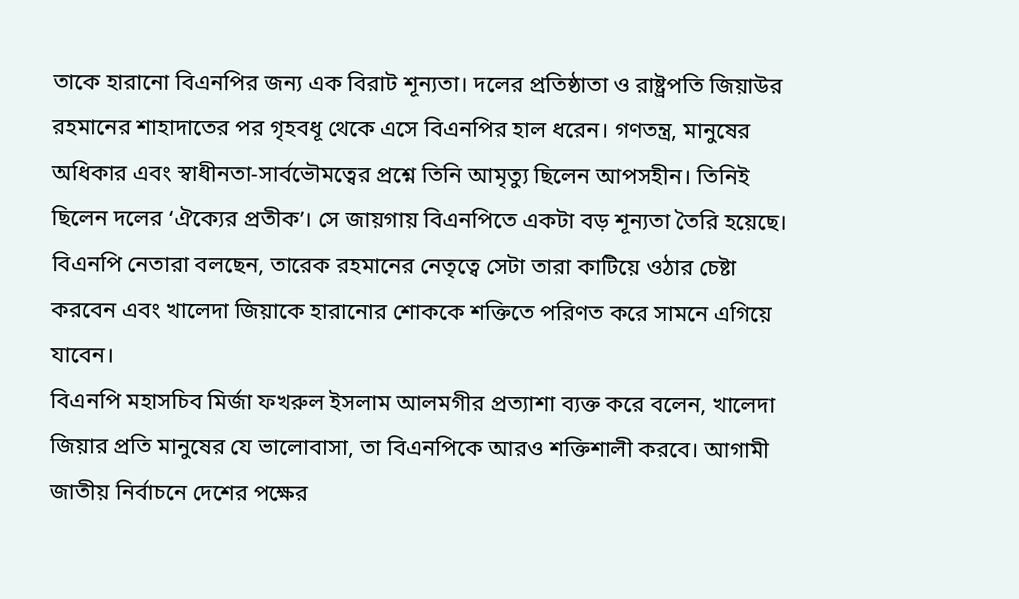তাকে হারানো বিএনপির জন্য এক বিরাট শূন্যতা। দলের প্রতিষ্ঠাতা ও রাষ্ট্রপতি জিয়াউর রহমানের শাহাদাতের পর গৃহবধূ থেকে এসে বিএনপির হাল ধরেন। গণতন্ত্র, মানুষের অধিকার এবং স্বাধীনতা-সার্বভৌমত্বের প্রশ্নে তিনি আমৃত্যু ছিলেন আপসহীন। তিনিই ছিলেন দলের ‘ঐক্যের প্রতীক’। সে জায়গায় বিএনপিতে একটা বড় শূন্যতা তৈরি হয়েছে। বিএনপি নেতারা বলছেন, তারেক রহমানের নেতৃত্বে সেটা তারা কাটিয়ে ওঠার চেষ্টা করবেন এবং খালেদা জিয়াকে হারানোর শোককে শক্তিতে পরিণত করে সামনে এগিয়ে যাবেন।
বিএনপি মহাসচিব মির্জা ফখরুল ইসলাম আলমগীর প্রত্যাশা ব্যক্ত করে বলেন, খালেদা জিয়ার প্রতি মানুষের যে ভালোবাসা, তা বিএনপিকে আরও শক্তিশালী করবে। আগামী জাতীয় নির্বাচনে দেশের পক্ষের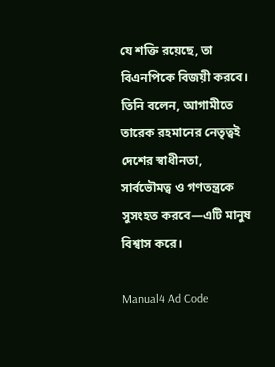যে শক্তি রয়েছে, তা বিএনপিকে বিজয়ী করবে। তিনি বলেন, আগামীতে তারেক রহমানের নেতৃত্বই দেশের স্বাধীনতা, সার্বভৌমত্ব ও গণতন্ত্রকে সুসংহত করবে—এটি মানুষ বিশ্বাস করে।

Manual4 Ad Code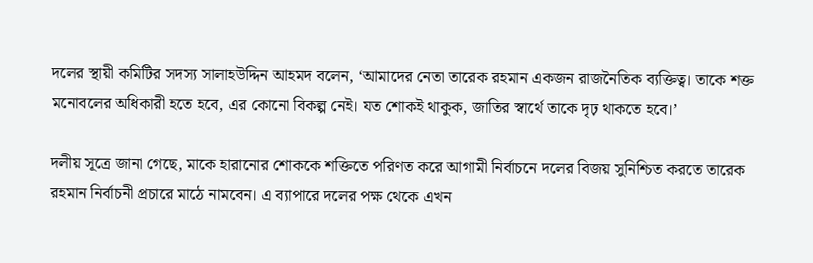দলের স্থায়ী কমিটির সদস্য সালাহউদ্দিন আহমদ বলেন, ‘আমাদের নেতা তারেক রহমান একজন রাজনৈতিক ব্যক্তিত্ব। তাকে শক্ত মনোবলের অধিকারী হতে হবে, এর কোনো বিকল্প নেই। যত শোকই থাকুক, জাতির স্বার্থে তাকে দৃঢ় থাকতে হবে।’

দলীয় সূত্রে জানা গেছে, মাকে হারানোর শোককে শক্তিতে পরিণত করে আগামী নির্বাচনে দলের বিজয় সুনিশ্চিত করতে তারেক রহমান নির্বাচনী প্রচারে মাঠে নামবেন। এ ব্যাপারে দলের পক্ষ থেকে এখন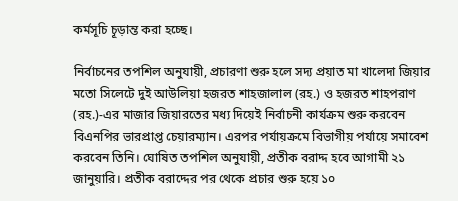কর্মসূচি চূড়ান্ত করা হচ্ছে।

নির্বাচনের তপশিল অনুযায়ী, প্রচারণা শুরু হলে সদ্য প্রয়াত মা খালেদা জিয়ার মতো সিলেটে দুই আউলিয়া হজরত শাহজালাল (রহ.) ও হজরত শাহপরাণ (রহ.)-এর মাজার জিয়ারতের মধ্য দিয়েই নির্বাচনী কার্যক্রম শুরু করবেন বিএনপির ভারপ্রাপ্ত চেয়ারম্যান। এরপর পর্যায়ক্রমে বিভাগীয় পর্যায়ে সমাবেশ করবেন তিনি। ঘোষিত তপশিল অনুযায়ী, প্রতীক বরাদ্দ হবে আগামী ২১ জানুয়ারি। প্রতীক বরাদ্দের পর থেকে প্রচার শুরু হয়ে ১০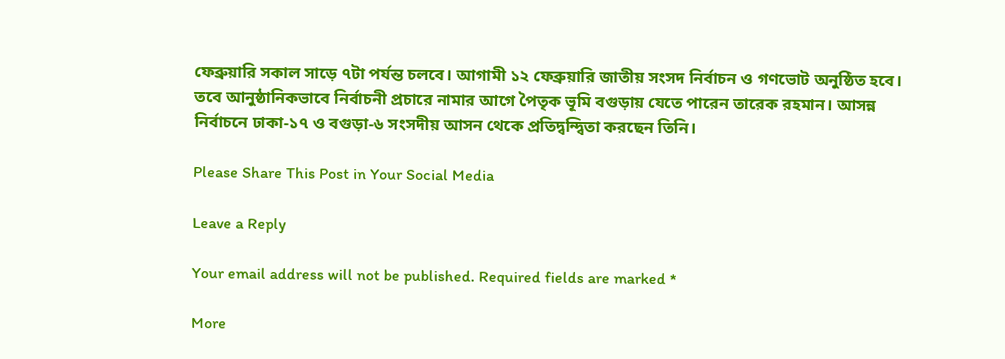ফেব্রুয়ারি সকাল সাড়ে ৭টা পর্যন্ত চলবে। আগামী ১২ ফেব্রুয়ারি জাতীয় সংসদ নির্বাচন ও গণভোট অনুষ্ঠিত হবে। তবে আনুষ্ঠানিকভাবে নির্বাচনী প্রচারে নামার আগে পৈতৃক ভূমি বগুড়ায় যেতে পারেন তারেক রহমান। আসন্ন নির্বাচনে ঢাকা-১৭ ও বগুড়া-৬ সংসদীয় আসন থেকে প্রতিদ্বন্দ্বিতা করছেন তিনি।

Please Share This Post in Your Social Media

Leave a Reply

Your email address will not be published. Required fields are marked *

More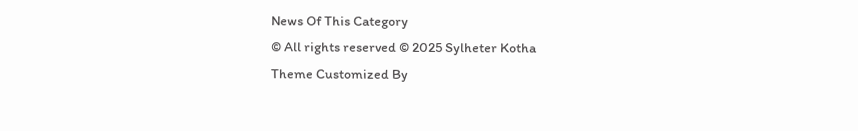News Of This Category
© All rights reserved © 2025 Sylheter Kotha
Theme Customized By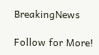BreakingNews

Follow for More!